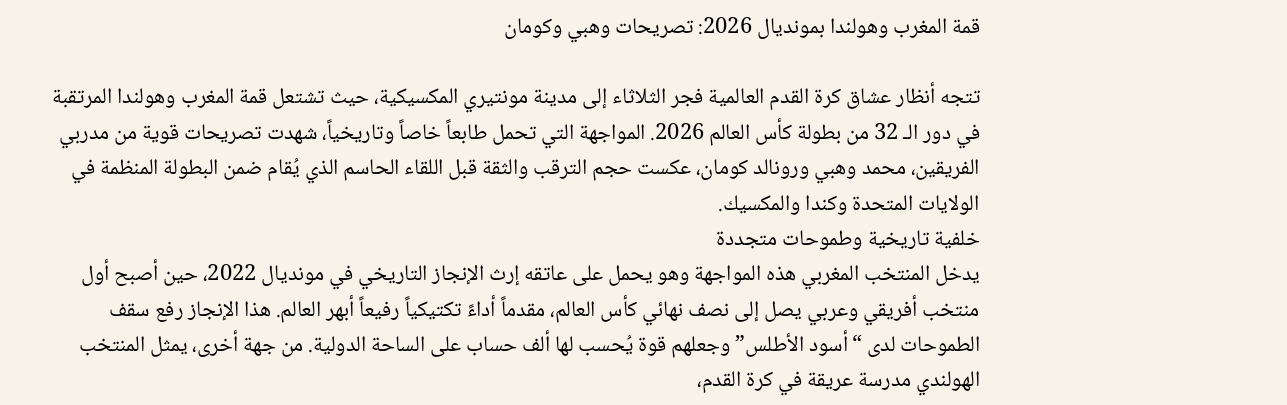قمة المغرب وهولندا بمونديال 2026: تصريحات وهبي وكومان

تتجه أنظار عشاق كرة القدم العالمية فجر الثلاثاء إلى مدينة مونتيري المكسيكية، حيث تشتعل قمة المغرب وهولندا المرتقبة في دور الـ 32 من بطولة كأس العالم 2026. المواجهة التي تحمل طابعاً خاصاً وتاريخياً، شهدت تصريحات قوية من مدربي الفريقين، محمد وهبي ورونالد كومان، عكست حجم الترقب والثقة قبل اللقاء الحاسم الذي يُقام ضمن البطولة المنظمة في الولايات المتحدة وكندا والمكسيك.
خلفية تاريخية وطموحات متجددة
يدخل المنتخب المغربي هذه المواجهة وهو يحمل على عاتقه إرث الإنجاز التاريخي في مونديال 2022، حين أصبح أول منتخب أفريقي وعربي يصل إلى نصف نهائي كأس العالم، مقدماً أداءً تكتيكياً رفيعاً أبهر العالم. هذا الإنجاز رفع سقف الطموحات لدى “أسود الأطلس” وجعلهم قوة يُحسب لها ألف حساب على الساحة الدولية. من جهة أخرى، يمثل المنتخب الهولندي مدرسة عريقة في كرة القدم،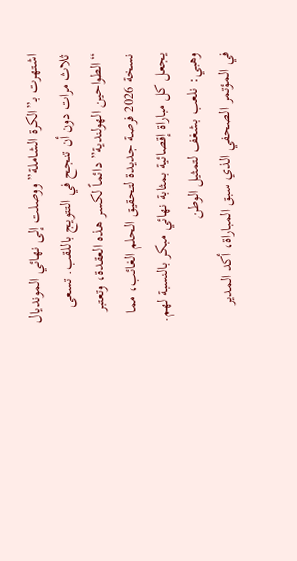اشتهرت بـ”الكرة الشاملة” ووصلت إلى نهائي المونديال ثلاث مرات دون أن تنجح في التتويج باللقب. تسعى “الطواحين الهولندية” دائماً لكسر هذه العقدة، وتعتبر نسخة 2026 فرصة جديدة لتحقيق الحلم الغائب، مما يجعل كل مباراة إقصائية بمثابة نهائي مبكر بالنسبة لهم.
وهبي: نلعب بشغف لتمثيل الوطن
في المؤتمر الصحفي الذي سبق المباراة، أكد المدير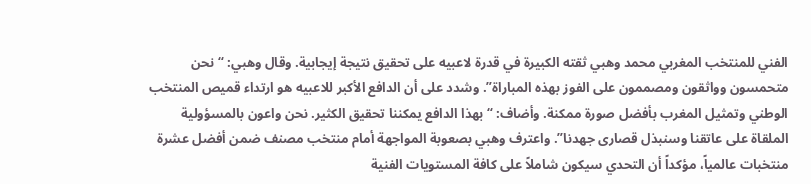الفني للمنتخب المغربي محمد وهبي ثقته الكبيرة في قدرة لاعبيه على تحقيق نتيجة إيجابية. وقال وهبي: “نحن متحمسون وواثقون ومصممون على الفوز بهذه المباراة”. وشدد على أن الدافع الأكبر للاعبيه هو ارتداء قميص المنتخب الوطني وتمثيل المغرب بأفضل صورة ممكنة. وأضاف: “بهذا الدافع يمكننا تحقيق الكثير. نحن واعون بالمسؤولية الملقاة على عاتقنا وسنبذل قصارى جهدنا”. واعترف وهبي بصعوبة المواجهة أمام منتخب مصنف ضمن أفضل عشرة منتخبات عالمياً، مؤكداً أن التحدي سيكون شاملاً على كافة المستويات الفنية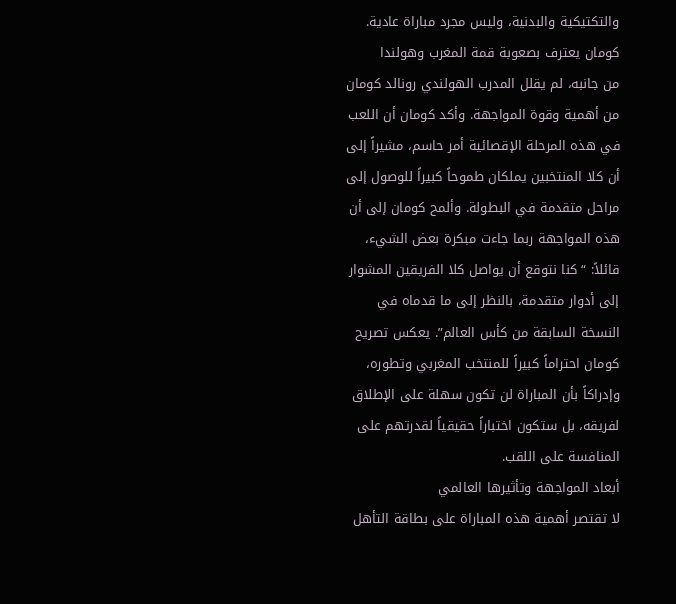والتكتيكية والبدنية، وليس مجرد مباراة عادية.
كومان يعترف بصعوبة قمة المغرب وهولندا
من جانبه، لم يقلل المدرب الهولندي رونالد كومان من أهمية وقوة المواجهة. وأكد كومان أن اللعب في هذه المرحلة الإقصائية أمر حاسم، مشيراً إلى أن كلا المنتخبين يملكان طموحاً كبيراً للوصول إلى مراحل متقدمة في البطولة. وألمح كومان إلى أن هذه المواجهة ربما جاءت مبكرة بعض الشيء، قائلاً: “كنا نتوقع أن يواصل كلا الفريقين المشوار إلى أدوار متقدمة، بالنظر إلى ما قدماه في النسخة السابقة من كأس العالم”. يعكس تصريح كومان احتراماً كبيراً للمنتخب المغربي وتطوره، وإدراكاً بأن المباراة لن تكون سهلة على الإطلاق لفريقه، بل ستكون اختباراً حقيقياً لقدرتهم على المنافسة على اللقب.
أبعاد المواجهة وتأثيرها العالمي
لا تقتصر أهمية هذه المباراة على بطاقة التأهل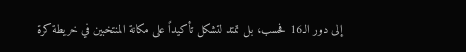إلى دور الـ16 فحسب، بل تمتد لتشكل تأكيداً على مكانة المنتخبين في خريطة كرة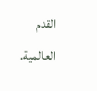القدم العالمية.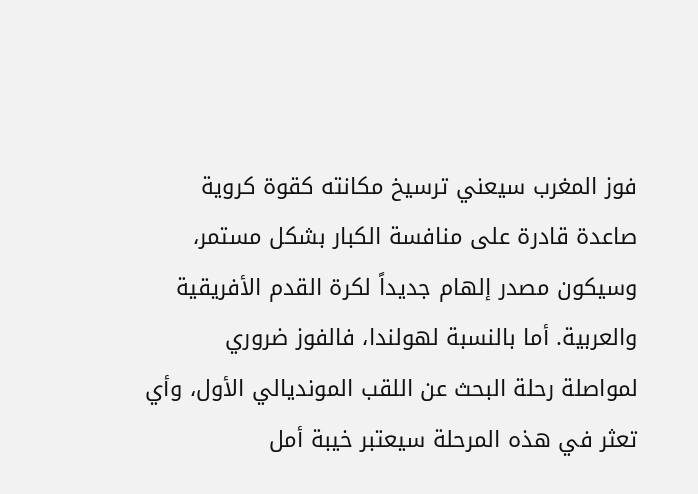فوز المغرب سيعني ترسيخ مكانته كقوة كروية صاعدة قادرة على منافسة الكبار بشكل مستمر، وسيكون مصدر إلهام جديداً لكرة القدم الأفريقية والعربية. أما بالنسبة لهولندا، فالفوز ضروري لمواصلة رحلة البحث عن اللقب المونديالي الأول، وأي تعثر في هذه المرحلة سيعتبر خيبة أمل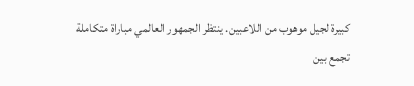كبيرة لجيل موهوب من اللاعبين. ينتظر الجمهور العالمي مباراة متكاملة تجمع بين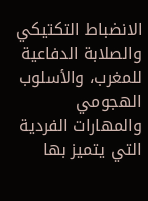الانضباط التكتيكي والصلابة الدفاعية للمغرب، والأسلوب الهجومي والمهارات الفردية التي يتميز بها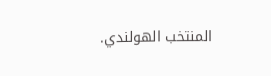المنتخب الهولندي.